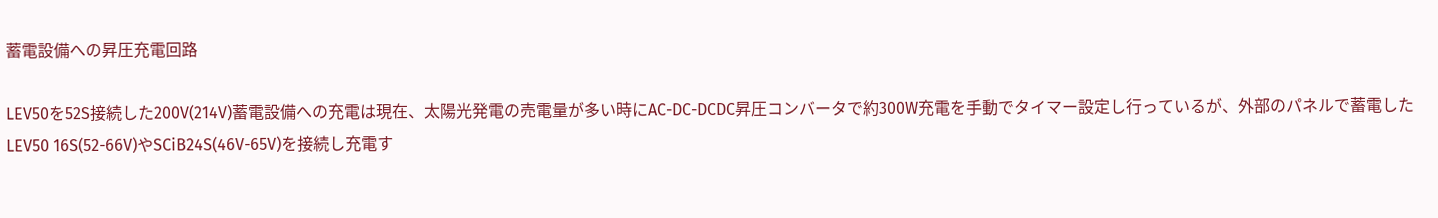蓄電設備への昇圧充電回路

LEV50を52S接続した200V(214V)蓄電設備への充電は現在、太陽光発電の売電量が多い時にAC-DC-DCDC昇圧コンバータで約300W充電を手動でタイマー設定し行っているが、外部のパネルで蓄電したLEV50 16S(52-66V)やSCiB24S(46V-65V)を接続し充電す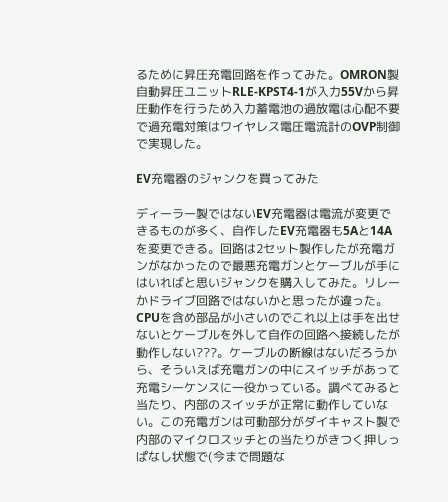るために昇圧充電回路を作ってみた。OMRON製自動昇圧ユニットRLE-KPST4-1が入力55Vから昇圧動作を行うため入力蓄電池の過放電は心配不要で過充電対策はワイヤレス電圧電流計のOVP制御で実現した。

EV充電器のジャンクを買ってみた

ディーラー製ではないEV充電器は電流が変更できるものが多く、自作したEV充電器も5Aと14Aを変更できる。回路は2セット製作したが充電ガンがなかったので最悪充電ガンとケーブルが手にはいればと思いジャンクを購入してみた。リレーかドライブ回路ではないかと思ったが違った。CPUを含め部品が小さいのでこれ以上は手を出せないとケーブルを外して自作の回路へ接続したが動作しない???。ケーブルの断線はないだろうから、そういえば充電ガンの中にスイッチがあって充電シーケンスに一役かっている。調べてみると当たり、内部のスイッチが正常に動作していない。この充電ガンは可動部分がダイキャスト製で内部のマイクロスッチとの当たりがきつく押しっぱなし状態で(今まで問題な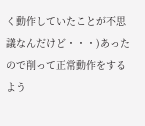く動作していたことが不思議なんだけど・・・)あったので削って正常動作をするよう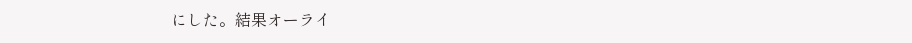にした。結果オーライ